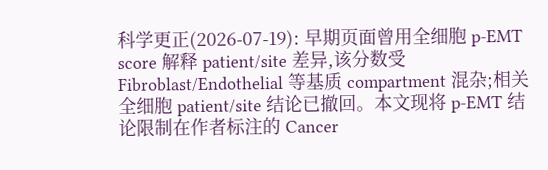科学更正(2026-07-19): 早期页面曾用全细胞 p-EMT score 解释 patient/site 差异,该分数受 Fibroblast/Endothelial 等基质 compartment 混杂;相关全细胞 patient/site 结论已撤回。本文现将 p-EMT 结论限制在作者标注的 Cancer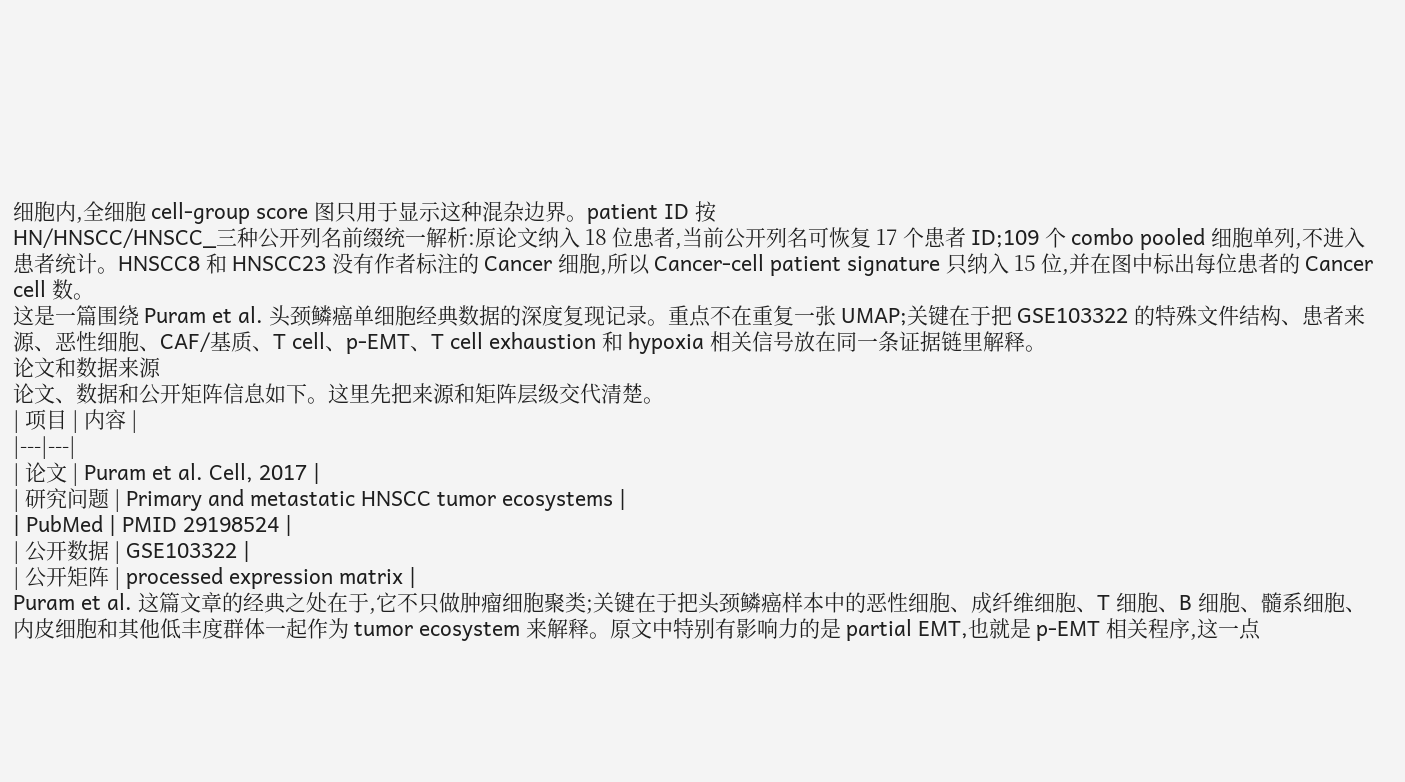细胞内,全细胞 cell-group score 图只用于显示这种混杂边界。patient ID 按
HN/HNSCC/HNSCC_三种公开列名前缀统一解析:原论文纳入 18 位患者,当前公开列名可恢复 17 个患者 ID;109 个 combo pooled 细胞单列,不进入患者统计。HNSCC8 和 HNSCC23 没有作者标注的 Cancer 细胞,所以 Cancer-cell patient signature 只纳入 15 位,并在图中标出每位患者的 Cancer cell 数。
这是一篇围绕 Puram et al. 头颈鳞癌单细胞经典数据的深度复现记录。重点不在重复一张 UMAP;关键在于把 GSE103322 的特殊文件结构、患者来源、恶性细胞、CAF/基质、T cell、p-EMT、T cell exhaustion 和 hypoxia 相关信号放在同一条证据链里解释。
论文和数据来源
论文、数据和公开矩阵信息如下。这里先把来源和矩阵层级交代清楚。
| 项目 | 内容 |
|---|---|
| 论文 | Puram et al. Cell, 2017 |
| 研究问题 | Primary and metastatic HNSCC tumor ecosystems |
| PubMed | PMID 29198524 |
| 公开数据 | GSE103322 |
| 公开矩阵 | processed expression matrix |
Puram et al. 这篇文章的经典之处在于,它不只做肿瘤细胞聚类;关键在于把头颈鳞癌样本中的恶性细胞、成纤维细胞、T 细胞、B 细胞、髓系细胞、内皮细胞和其他低丰度群体一起作为 tumor ecosystem 来解释。原文中特别有影响力的是 partial EMT,也就是 p-EMT 相关程序,这一点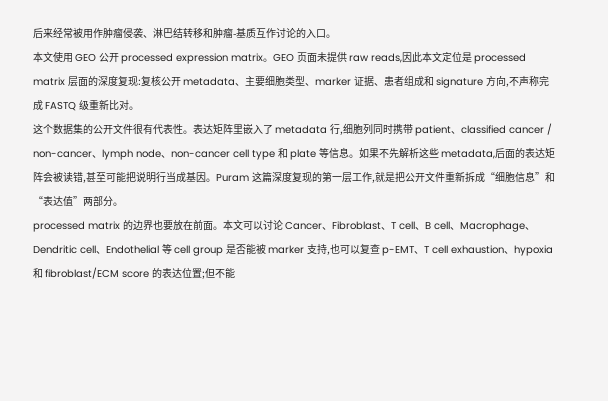后来经常被用作肿瘤侵袭、淋巴结转移和肿瘤-基质互作讨论的入口。
本文使用 GEO 公开 processed expression matrix。GEO 页面未提供 raw reads,因此本文定位是 processed matrix 层面的深度复现:复核公开 metadata、主要细胞类型、marker 证据、患者组成和 signature 方向,不声称完成 FASTQ 级重新比对。
这个数据集的公开文件很有代表性。表达矩阵里嵌入了 metadata 行,细胞列同时携带 patient、classified cancer / non-cancer、lymph node、non-cancer cell type 和 plate 等信息。如果不先解析这些 metadata,后面的表达矩阵会被读错,甚至可能把说明行当成基因。Puram 这篇深度复现的第一层工作,就是把公开文件重新拆成“细胞信息”和“表达值”两部分。
processed matrix 的边界也要放在前面。本文可以讨论 Cancer、Fibroblast、T cell、B cell、Macrophage、Dendritic cell、Endothelial 等 cell group 是否能被 marker 支持,也可以复查 p-EMT、T cell exhaustion、hypoxia 和 fibroblast/ECM score 的表达位置;但不能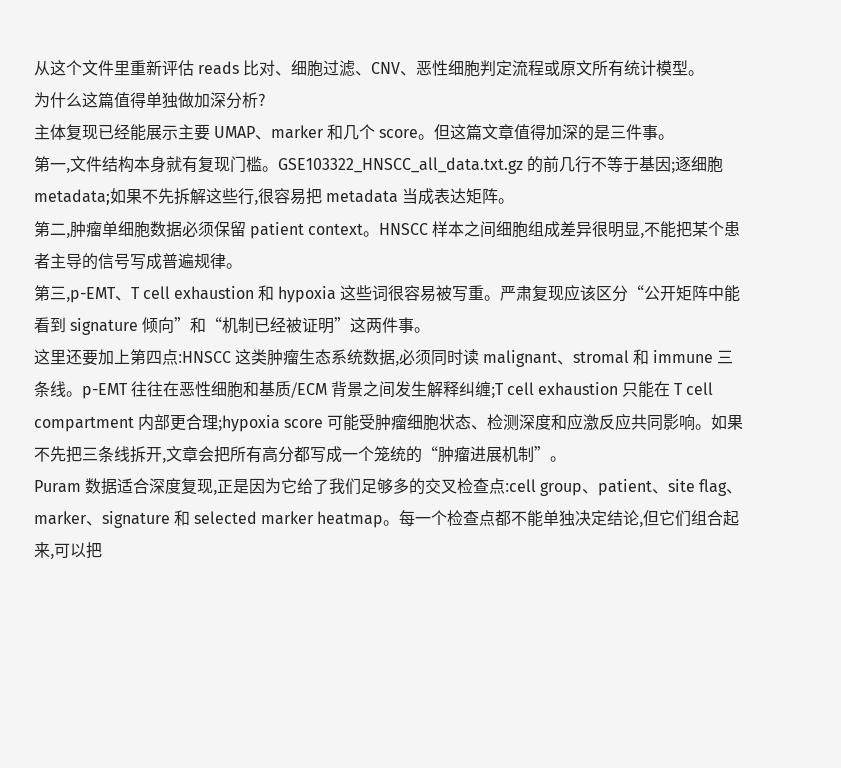从这个文件里重新评估 reads 比对、细胞过滤、CNV、恶性细胞判定流程或原文所有统计模型。
为什么这篇值得单独做加深分析?
主体复现已经能展示主要 UMAP、marker 和几个 score。但这篇文章值得加深的是三件事。
第一,文件结构本身就有复现门槛。GSE103322_HNSCC_all_data.txt.gz 的前几行不等于基因;逐细胞 metadata;如果不先拆解这些行,很容易把 metadata 当成表达矩阵。
第二,肿瘤单细胞数据必须保留 patient context。HNSCC 样本之间细胞组成差异很明显,不能把某个患者主导的信号写成普遍规律。
第三,p-EMT、T cell exhaustion 和 hypoxia 这些词很容易被写重。严肃复现应该区分“公开矩阵中能看到 signature 倾向”和“机制已经被证明”这两件事。
这里还要加上第四点:HNSCC 这类肿瘤生态系统数据,必须同时读 malignant、stromal 和 immune 三条线。p-EMT 往往在恶性细胞和基质/ECM 背景之间发生解释纠缠;T cell exhaustion 只能在 T cell compartment 内部更合理;hypoxia score 可能受肿瘤细胞状态、检测深度和应激反应共同影响。如果不先把三条线拆开,文章会把所有高分都写成一个笼统的“肿瘤进展机制”。
Puram 数据适合深度复现,正是因为它给了我们足够多的交叉检查点:cell group、patient、site flag、marker、signature 和 selected marker heatmap。每一个检查点都不能单独决定结论,但它们组合起来,可以把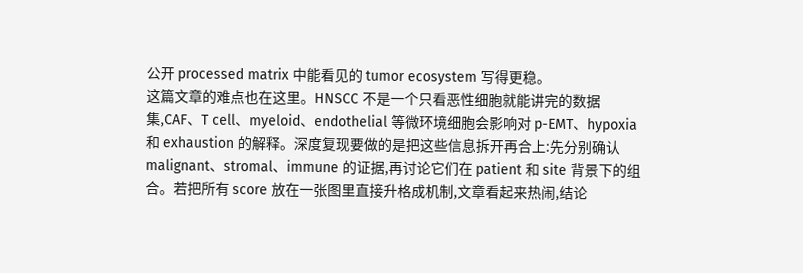公开 processed matrix 中能看见的 tumor ecosystem 写得更稳。
这篇文章的难点也在这里。HNSCC 不是一个只看恶性细胞就能讲完的数据集,CAF、T cell、myeloid、endothelial 等微环境细胞会影响对 p-EMT、hypoxia 和 exhaustion 的解释。深度复现要做的是把这些信息拆开再合上:先分别确认 malignant、stromal、immune 的证据,再讨论它们在 patient 和 site 背景下的组合。若把所有 score 放在一张图里直接升格成机制,文章看起来热闹,结论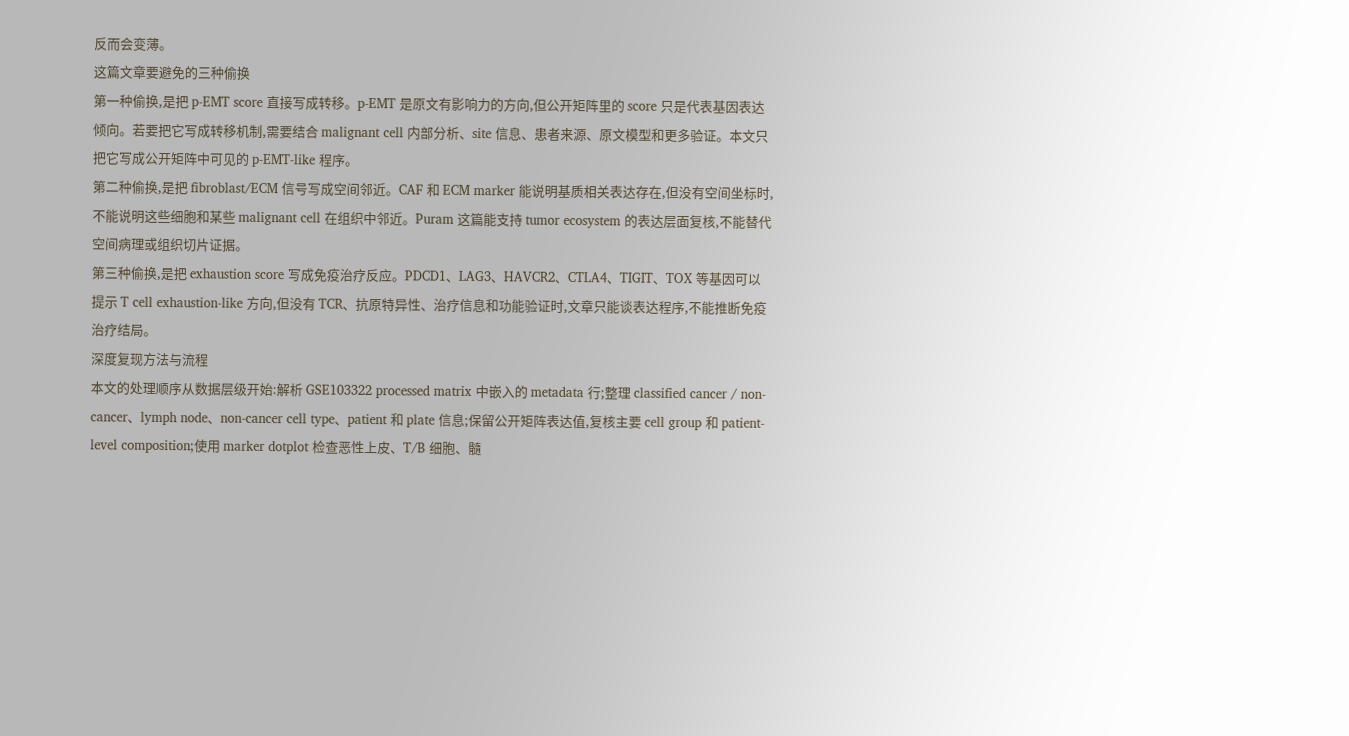反而会变薄。
这篇文章要避免的三种偷换
第一种偷换,是把 p-EMT score 直接写成转移。p-EMT 是原文有影响力的方向,但公开矩阵里的 score 只是代表基因表达倾向。若要把它写成转移机制,需要结合 malignant cell 内部分析、site 信息、患者来源、原文模型和更多验证。本文只把它写成公开矩阵中可见的 p-EMT-like 程序。
第二种偷换,是把 fibroblast/ECM 信号写成空间邻近。CAF 和 ECM marker 能说明基质相关表达存在,但没有空间坐标时,不能说明这些细胞和某些 malignant cell 在组织中邻近。Puram 这篇能支持 tumor ecosystem 的表达层面复核,不能替代空间病理或组织切片证据。
第三种偷换,是把 exhaustion score 写成免疫治疗反应。PDCD1、LAG3、HAVCR2、CTLA4、TIGIT、TOX 等基因可以提示 T cell exhaustion-like 方向,但没有 TCR、抗原特异性、治疗信息和功能验证时,文章只能谈表达程序,不能推断免疫治疗结局。
深度复现方法与流程
本文的处理顺序从数据层级开始:解析 GSE103322 processed matrix 中嵌入的 metadata 行;整理 classified cancer / non-cancer、lymph node、non-cancer cell type、patient 和 plate 信息;保留公开矩阵表达值,复核主要 cell group 和 patient-level composition;使用 marker dotplot 检查恶性上皮、T/B 细胞、髓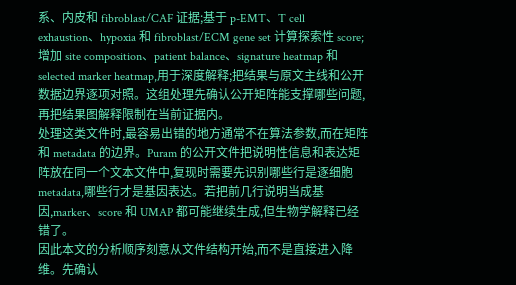系、内皮和 fibroblast/CAF 证据;基于 p-EMT、T cell exhaustion、hypoxia 和 fibroblast/ECM gene set 计算探索性 score;增加 site composition、patient balance、signature heatmap 和 selected marker heatmap,用于深度解释;把结果与原文主线和公开数据边界逐项对照。这组处理先确认公开矩阵能支撑哪些问题,再把结果图解释限制在当前证据内。
处理这类文件时,最容易出错的地方通常不在算法参数,而在矩阵和 metadata 的边界。Puram 的公开文件把说明性信息和表达矩阵放在同一个文本文件中,复现时需要先识别哪些行是逐细胞 metadata,哪些行才是基因表达。若把前几行说明当成基因,marker、score 和 UMAP 都可能继续生成,但生物学解释已经错了。
因此本文的分析顺序刻意从文件结构开始,而不是直接进入降维。先确认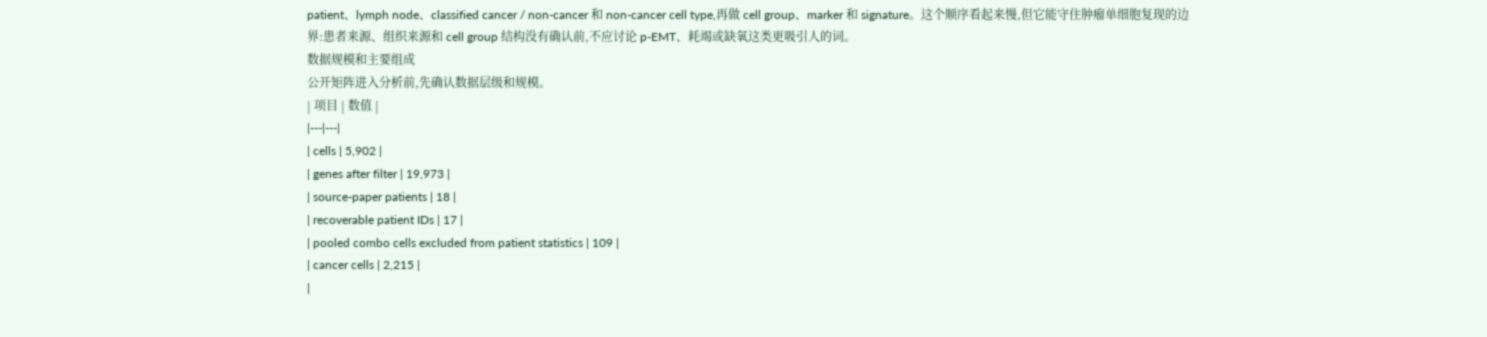patient、lymph node、classified cancer / non-cancer 和 non-cancer cell type,再做 cell group、marker 和 signature。这个顺序看起来慢,但它能守住肿瘤单细胞复现的边界:患者来源、组织来源和 cell group 结构没有确认前,不应讨论 p-EMT、耗竭或缺氧这类更吸引人的词。
数据规模和主要组成
公开矩阵进入分析前,先确认数据层级和规模。
| 项目 | 数值 |
|---|---|
| cells | 5,902 |
| genes after filter | 19,973 |
| source-paper patients | 18 |
| recoverable patient IDs | 17 |
| pooled combo cells excluded from patient statistics | 109 |
| cancer cells | 2,215 |
|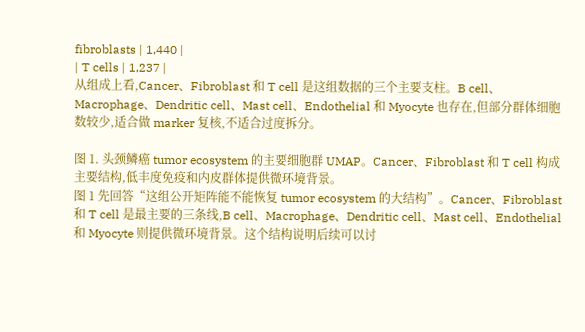fibroblasts | 1,440 |
| T cells | 1,237 |
从组成上看,Cancer、Fibroblast 和 T cell 是这组数据的三个主要支柱。B cell、Macrophage、Dendritic cell、Mast cell、Endothelial 和 Myocyte 也存在,但部分群体细胞数较少,适合做 marker 复核,不适合过度拆分。

图 1. 头颈鳞癌 tumor ecosystem 的主要细胞群 UMAP。Cancer、Fibroblast 和 T cell 构成主要结构,低丰度免疫和内皮群体提供微环境背景。
图 1 先回答“这组公开矩阵能不能恢复 tumor ecosystem 的大结构”。Cancer、Fibroblast 和 T cell 是最主要的三条线,B cell、Macrophage、Dendritic cell、Mast cell、Endothelial 和 Myocyte 则提供微环境背景。这个结构说明后续可以讨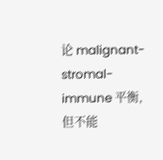论 malignant-stromal-immune 平衡,但不能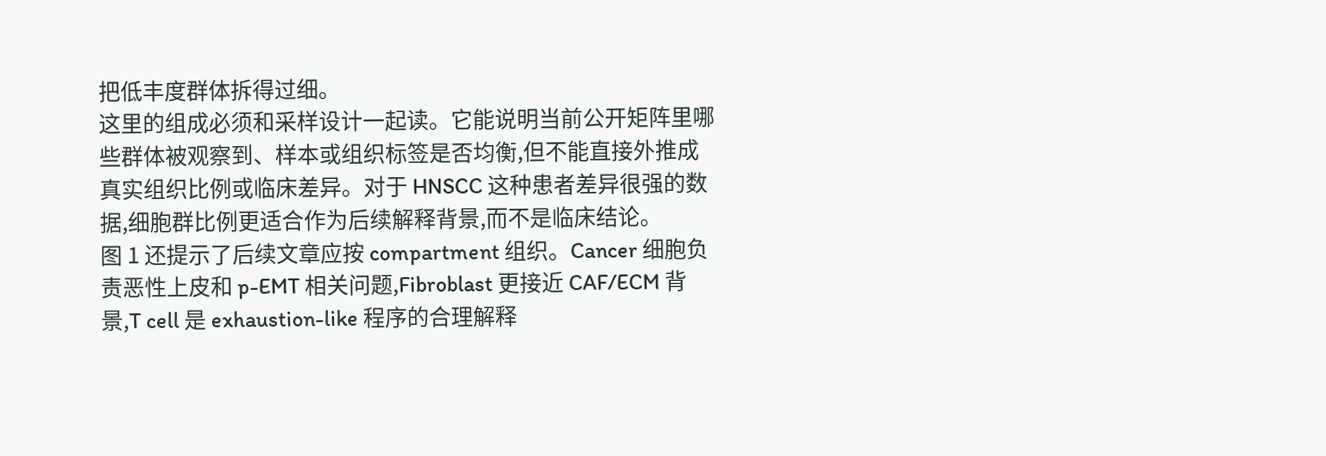把低丰度群体拆得过细。
这里的组成必须和采样设计一起读。它能说明当前公开矩阵里哪些群体被观察到、样本或组织标签是否均衡,但不能直接外推成真实组织比例或临床差异。对于 HNSCC 这种患者差异很强的数据,细胞群比例更适合作为后续解释背景,而不是临床结论。
图 1 还提示了后续文章应按 compartment 组织。Cancer 细胞负责恶性上皮和 p-EMT 相关问题,Fibroblast 更接近 CAF/ECM 背景,T cell 是 exhaustion-like 程序的合理解释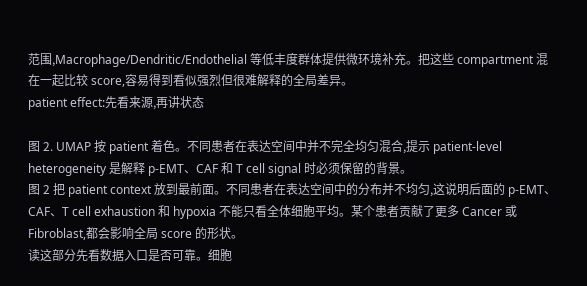范围,Macrophage/Dendritic/Endothelial 等低丰度群体提供微环境补充。把这些 compartment 混在一起比较 score,容易得到看似强烈但很难解释的全局差异。
patient effect:先看来源,再讲状态

图 2. UMAP 按 patient 着色。不同患者在表达空间中并不完全均匀混合,提示 patient-level heterogeneity 是解释 p-EMT、CAF 和 T cell signal 时必须保留的背景。
图 2 把 patient context 放到最前面。不同患者在表达空间中的分布并不均匀,这说明后面的 p-EMT、CAF、T cell exhaustion 和 hypoxia 不能只看全体细胞平均。某个患者贡献了更多 Cancer 或 Fibroblast,都会影响全局 score 的形状。
读这部分先看数据入口是否可靠。细胞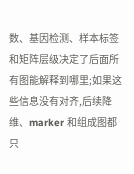数、基因检测、样本标签和矩阵层级决定了后面所有图能解释到哪里;如果这些信息没有对齐,后续降维、marker 和组成图都只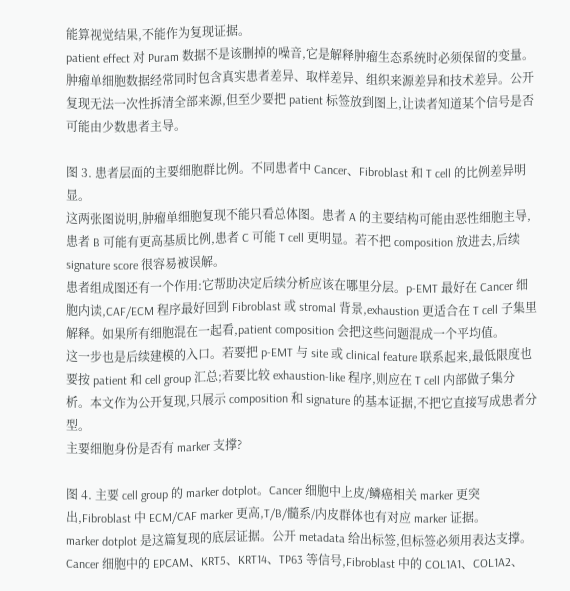能算视觉结果,不能作为复现证据。
patient effect 对 Puram 数据不是该删掉的噪音,它是解释肿瘤生态系统时必须保留的变量。肿瘤单细胞数据经常同时包含真实患者差异、取样差异、组织来源差异和技术差异。公开复现无法一次性拆清全部来源,但至少要把 patient 标签放到图上,让读者知道某个信号是否可能由少数患者主导。

图 3. 患者层面的主要细胞群比例。不同患者中 Cancer、Fibroblast 和 T cell 的比例差异明显。
这两张图说明,肿瘤单细胞复现不能只看总体图。患者 A 的主要结构可能由恶性细胞主导,患者 B 可能有更高基质比例,患者 C 可能 T cell 更明显。若不把 composition 放进去,后续 signature score 很容易被误解。
患者组成图还有一个作用:它帮助决定后续分析应该在哪里分层。p-EMT 最好在 Cancer 细胞内读,CAF/ECM 程序最好回到 Fibroblast 或 stromal 背景,exhaustion 更适合在 T cell 子集里解释。如果所有细胞混在一起看,patient composition 会把这些问题混成一个平均值。
这一步也是后续建模的入口。若要把 p-EMT 与 site 或 clinical feature 联系起来,最低限度也要按 patient 和 cell group 汇总;若要比较 exhaustion-like 程序,则应在 T cell 内部做子集分析。本文作为公开复现,只展示 composition 和 signature 的基本证据,不把它直接写成患者分型。
主要细胞身份是否有 marker 支撑?

图 4. 主要 cell group 的 marker dotplot。Cancer 细胞中上皮/鳞癌相关 marker 更突出,Fibroblast 中 ECM/CAF marker 更高,T/B/髓系/内皮群体也有对应 marker 证据。
marker dotplot 是这篇复现的底层证据。公开 metadata 给出标签,但标签必须用表达支撑。Cancer 细胞中的 EPCAM、KRT5、KRT14、TP63 等信号,Fibroblast 中的 COL1A1、COL1A2、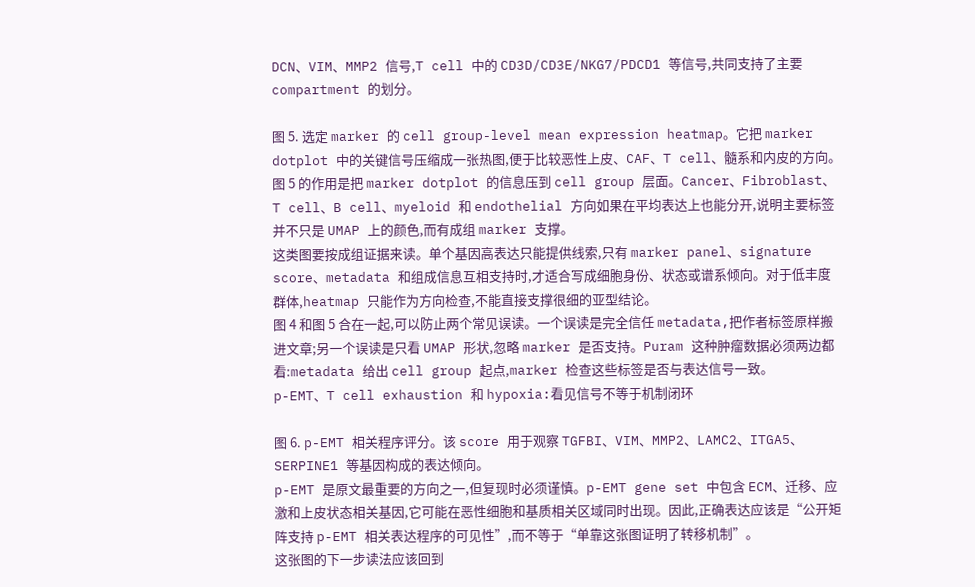DCN、VIM、MMP2 信号,T cell 中的 CD3D/CD3E/NKG7/PDCD1 等信号,共同支持了主要 compartment 的划分。

图 5. 选定 marker 的 cell group-level mean expression heatmap。它把 marker dotplot 中的关键信号压缩成一张热图,便于比较恶性上皮、CAF、T cell、髓系和内皮的方向。
图 5 的作用是把 marker dotplot 的信息压到 cell group 层面。Cancer、Fibroblast、T cell、B cell、myeloid 和 endothelial 方向如果在平均表达上也能分开,说明主要标签并不只是 UMAP 上的颜色,而有成组 marker 支撑。
这类图要按成组证据来读。单个基因高表达只能提供线索,只有 marker panel、signature score、metadata 和组成信息互相支持时,才适合写成细胞身份、状态或谱系倾向。对于低丰度群体,heatmap 只能作为方向检查,不能直接支撑很细的亚型结论。
图 4 和图 5 合在一起,可以防止两个常见误读。一个误读是完全信任 metadata,把作者标签原样搬进文章;另一个误读是只看 UMAP 形状,忽略 marker 是否支持。Puram 这种肿瘤数据必须两边都看:metadata 给出 cell group 起点,marker 检查这些标签是否与表达信号一致。
p-EMT、T cell exhaustion 和 hypoxia:看见信号不等于机制闭环

图 6. p-EMT 相关程序评分。该 score 用于观察 TGFBI、VIM、MMP2、LAMC2、ITGA5、SERPINE1 等基因构成的表达倾向。
p-EMT 是原文最重要的方向之一,但复现时必须谨慎。p-EMT gene set 中包含 ECM、迁移、应激和上皮状态相关基因,它可能在恶性细胞和基质相关区域同时出现。因此,正确表达应该是“公开矩阵支持 p-EMT 相关表达程序的可见性”,而不等于“单靠这张图证明了转移机制”。
这张图的下一步读法应该回到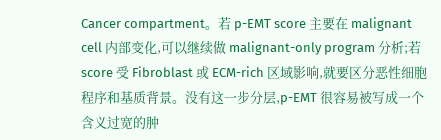Cancer compartment。若 p-EMT score 主要在 malignant cell 内部变化,可以继续做 malignant-only program 分析;若 score 受 Fibroblast 或 ECM-rich 区域影响,就要区分恶性细胞程序和基质背景。没有这一步分层,p-EMT 很容易被写成一个含义过宽的肿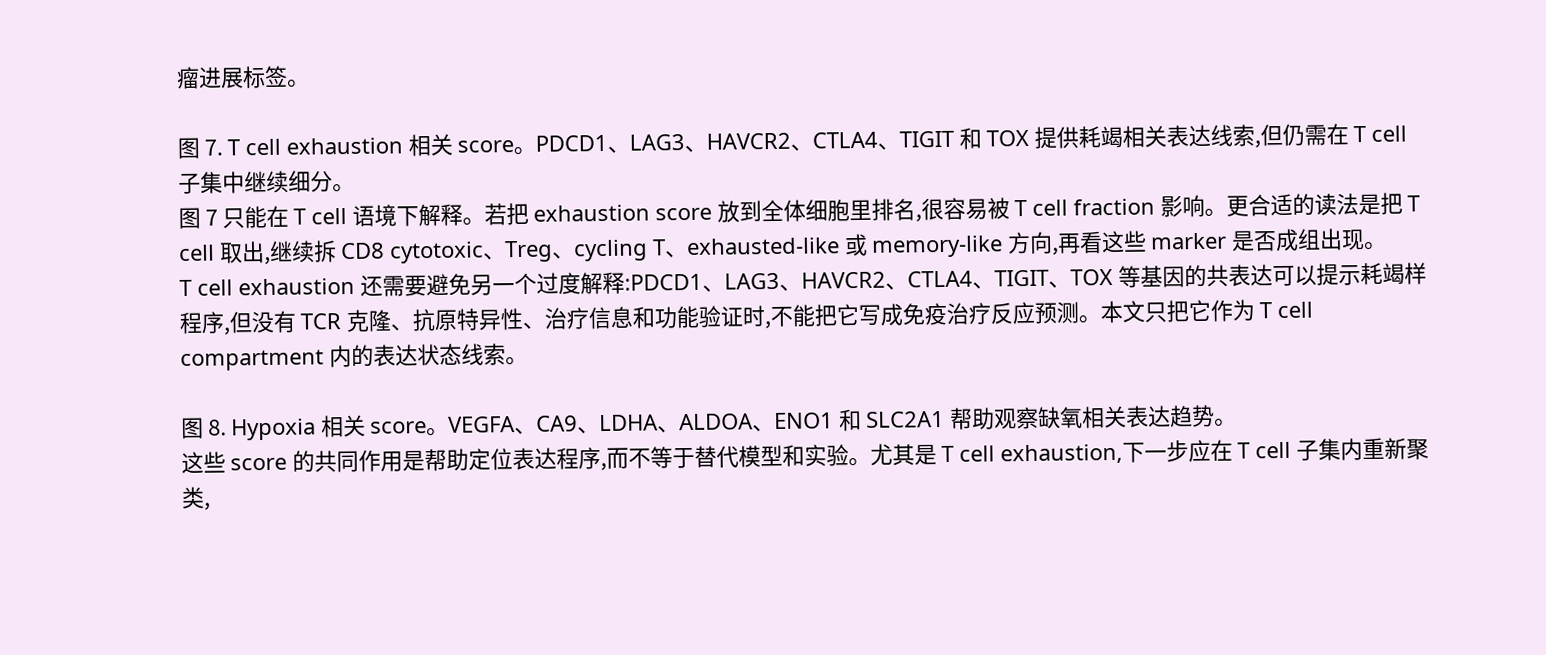瘤进展标签。

图 7. T cell exhaustion 相关 score。PDCD1、LAG3、HAVCR2、CTLA4、TIGIT 和 TOX 提供耗竭相关表达线索,但仍需在 T cell 子集中继续细分。
图 7 只能在 T cell 语境下解释。若把 exhaustion score 放到全体细胞里排名,很容易被 T cell fraction 影响。更合适的读法是把 T cell 取出,继续拆 CD8 cytotoxic、Treg、cycling T、exhausted-like 或 memory-like 方向,再看这些 marker 是否成组出现。
T cell exhaustion 还需要避免另一个过度解释:PDCD1、LAG3、HAVCR2、CTLA4、TIGIT、TOX 等基因的共表达可以提示耗竭样程序,但没有 TCR 克隆、抗原特异性、治疗信息和功能验证时,不能把它写成免疫治疗反应预测。本文只把它作为 T cell compartment 内的表达状态线索。

图 8. Hypoxia 相关 score。VEGFA、CA9、LDHA、ALDOA、ENO1 和 SLC2A1 帮助观察缺氧相关表达趋势。
这些 score 的共同作用是帮助定位表达程序,而不等于替代模型和实验。尤其是 T cell exhaustion,下一步应在 T cell 子集内重新聚类,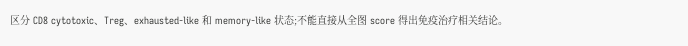区分 CD8 cytotoxic、Treg、exhausted-like 和 memory-like 状态;不能直接从全图 score 得出免疫治疗相关结论。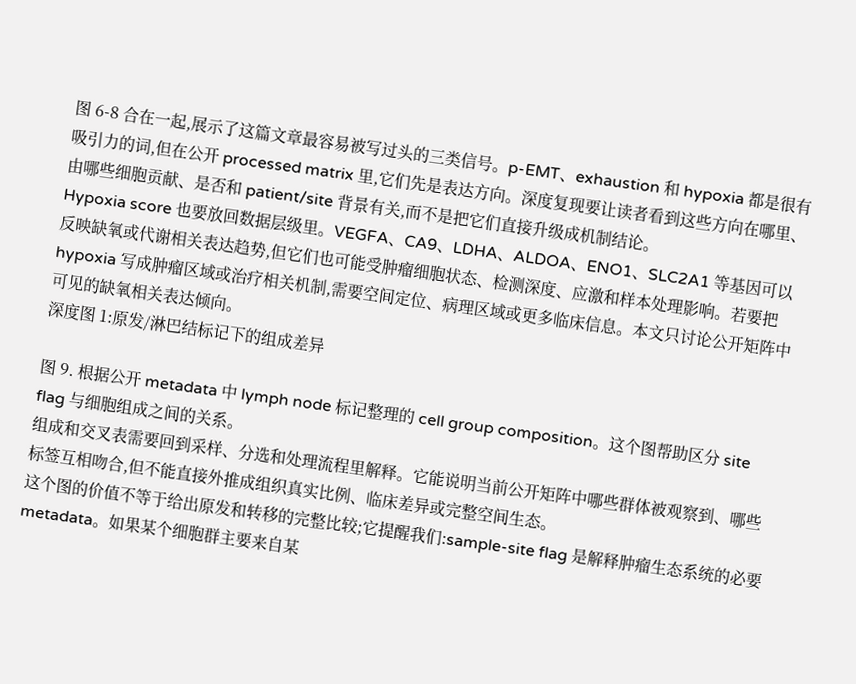图 6-8 合在一起,展示了这篇文章最容易被写过头的三类信号。p-EMT、exhaustion 和 hypoxia 都是很有吸引力的词,但在公开 processed matrix 里,它们先是表达方向。深度复现要让读者看到这些方向在哪里、由哪些细胞贡献、是否和 patient/site 背景有关,而不是把它们直接升级成机制结论。
Hypoxia score 也要放回数据层级里。VEGFA、CA9、LDHA、ALDOA、ENO1、SLC2A1 等基因可以反映缺氧或代谢相关表达趋势,但它们也可能受肿瘤细胞状态、检测深度、应激和样本处理影响。若要把 hypoxia 写成肿瘤区域或治疗相关机制,需要空间定位、病理区域或更多临床信息。本文只讨论公开矩阵中可见的缺氧相关表达倾向。
深度图 1:原发/淋巴结标记下的组成差异

图 9. 根据公开 metadata 中 lymph node 标记整理的 cell group composition。这个图帮助区分 site flag 与细胞组成之间的关系。
组成和交叉表需要回到采样、分选和处理流程里解释。它能说明当前公开矩阵中哪些群体被观察到、哪些标签互相吻合,但不能直接外推成组织真实比例、临床差异或完整空间生态。
这个图的价值不等于给出原发和转移的完整比较;它提醒我们:sample-site flag 是解释肿瘤生态系统的必要 metadata。如果某个细胞群主要来自某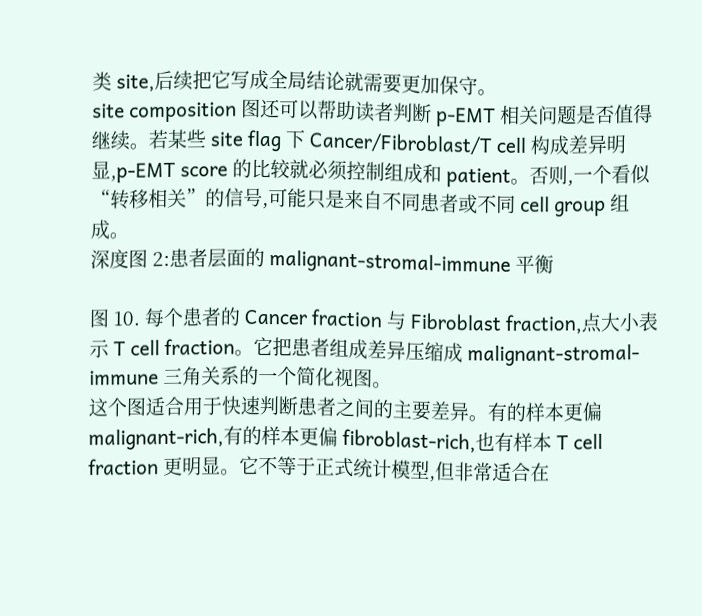类 site,后续把它写成全局结论就需要更加保守。
site composition 图还可以帮助读者判断 p-EMT 相关问题是否值得继续。若某些 site flag 下 Cancer/Fibroblast/T cell 构成差异明显,p-EMT score 的比较就必须控制组成和 patient。否则,一个看似“转移相关”的信号,可能只是来自不同患者或不同 cell group 组成。
深度图 2:患者层面的 malignant-stromal-immune 平衡

图 10. 每个患者的 Cancer fraction 与 Fibroblast fraction,点大小表示 T cell fraction。它把患者组成差异压缩成 malignant-stromal-immune 三角关系的一个简化视图。
这个图适合用于快速判断患者之间的主要差异。有的样本更偏 malignant-rich,有的样本更偏 fibroblast-rich,也有样本 T cell fraction 更明显。它不等于正式统计模型,但非常适合在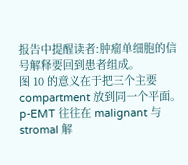报告中提醒读者:肿瘤单细胞的信号解释要回到患者组成。
图 10 的意义在于把三个主要 compartment 放到同一个平面。p-EMT 往往在 malignant 与 stromal 解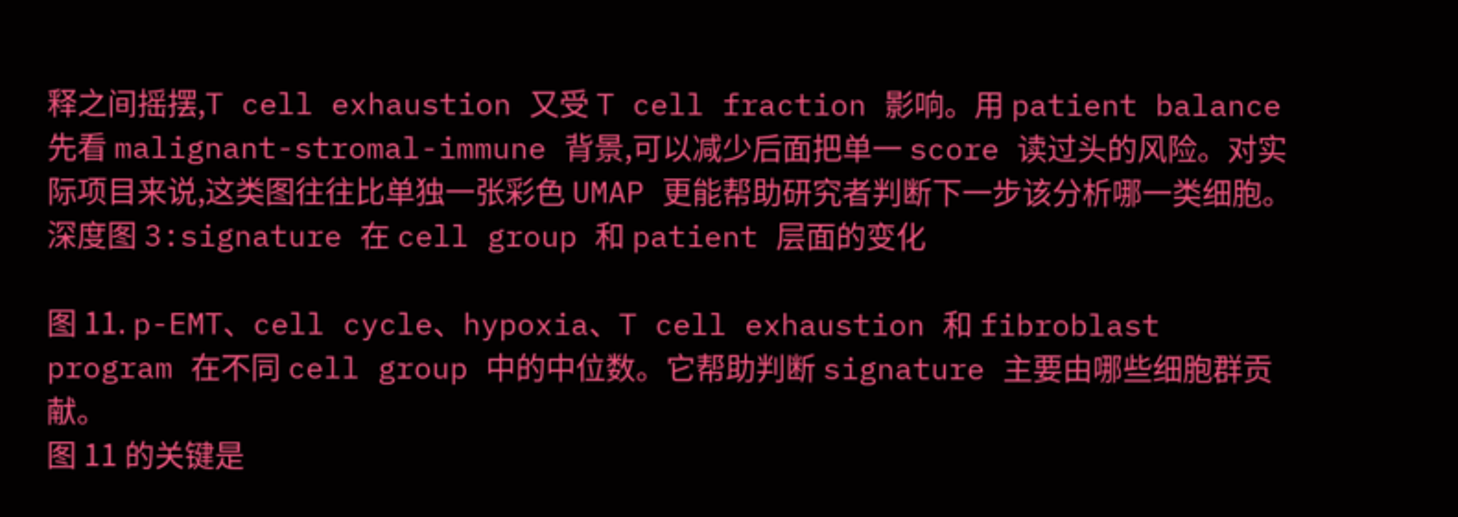释之间摇摆,T cell exhaustion 又受 T cell fraction 影响。用 patient balance 先看 malignant-stromal-immune 背景,可以减少后面把单一 score 读过头的风险。对实际项目来说,这类图往往比单独一张彩色 UMAP 更能帮助研究者判断下一步该分析哪一类细胞。
深度图 3:signature 在 cell group 和 patient 层面的变化

图 11. p-EMT、cell cycle、hypoxia、T cell exhaustion 和 fibroblast program 在不同 cell group 中的中位数。它帮助判断 signature 主要由哪些细胞群贡献。
图 11 的关键是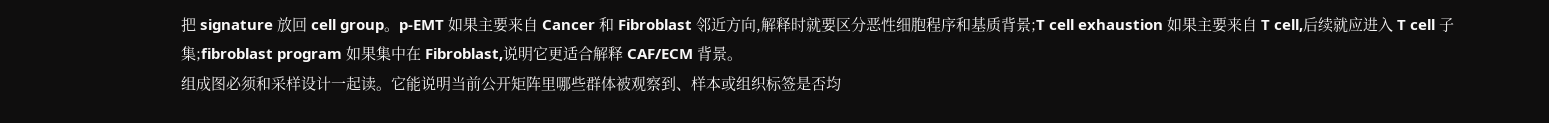把 signature 放回 cell group。p-EMT 如果主要来自 Cancer 和 Fibroblast 邻近方向,解释时就要区分恶性细胞程序和基质背景;T cell exhaustion 如果主要来自 T cell,后续就应进入 T cell 子集;fibroblast program 如果集中在 Fibroblast,说明它更适合解释 CAF/ECM 背景。
组成图必须和采样设计一起读。它能说明当前公开矩阵里哪些群体被观察到、样本或组织标签是否均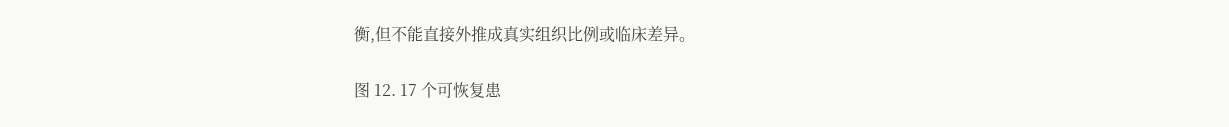衡,但不能直接外推成真实组织比例或临床差异。

图 12. 17 个可恢复患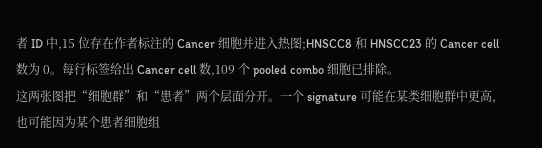者 ID 中,15 位存在作者标注的 Cancer 细胞并进入热图;HNSCC8 和 HNSCC23 的 Cancer cell 数为 0。每行标签给出 Cancer cell 数,109 个 pooled combo 细胞已排除。
这两张图把“细胞群”和“患者”两个层面分开。一个 signature 可能在某类细胞群中更高,也可能因为某个患者细胞组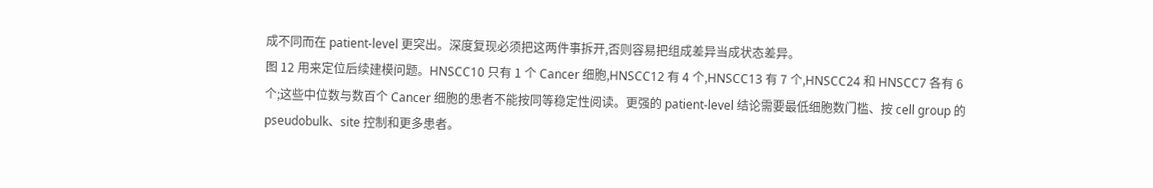成不同而在 patient-level 更突出。深度复现必须把这两件事拆开,否则容易把组成差异当成状态差异。
图 12 用来定位后续建模问题。HNSCC10 只有 1 个 Cancer 细胞,HNSCC12 有 4 个,HNSCC13 有 7 个,HNSCC24 和 HNSCC7 各有 6 个;这些中位数与数百个 Cancer 细胞的患者不能按同等稳定性阅读。更强的 patient-level 结论需要最低细胞数门槛、按 cell group 的 pseudobulk、site 控制和更多患者。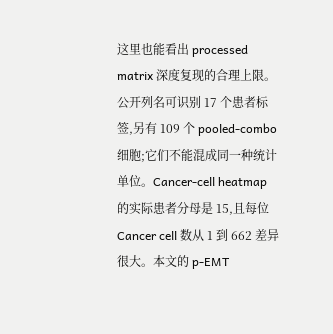这里也能看出 processed matrix 深度复现的合理上限。公开列名可识别 17 个患者标签,另有 109 个 pooled-combo 细胞;它们不能混成同一种统计单位。Cancer-cell heatmap 的实际患者分母是 15,且每位 Cancer cell 数从 1 到 662 差异很大。本文的 p-EMT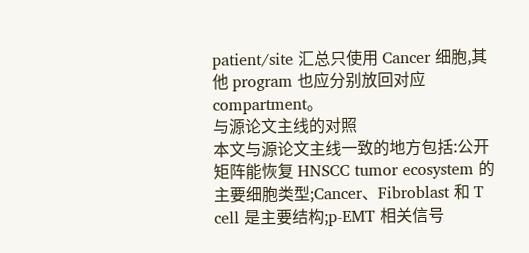patient/site 汇总只使用 Cancer 细胞,其他 program 也应分别放回对应 compartment。
与源论文主线的对照
本文与源论文主线一致的地方包括:公开矩阵能恢复 HNSCC tumor ecosystem 的主要细胞类型;Cancer、Fibroblast 和 T cell 是主要结构;p-EMT 相关信号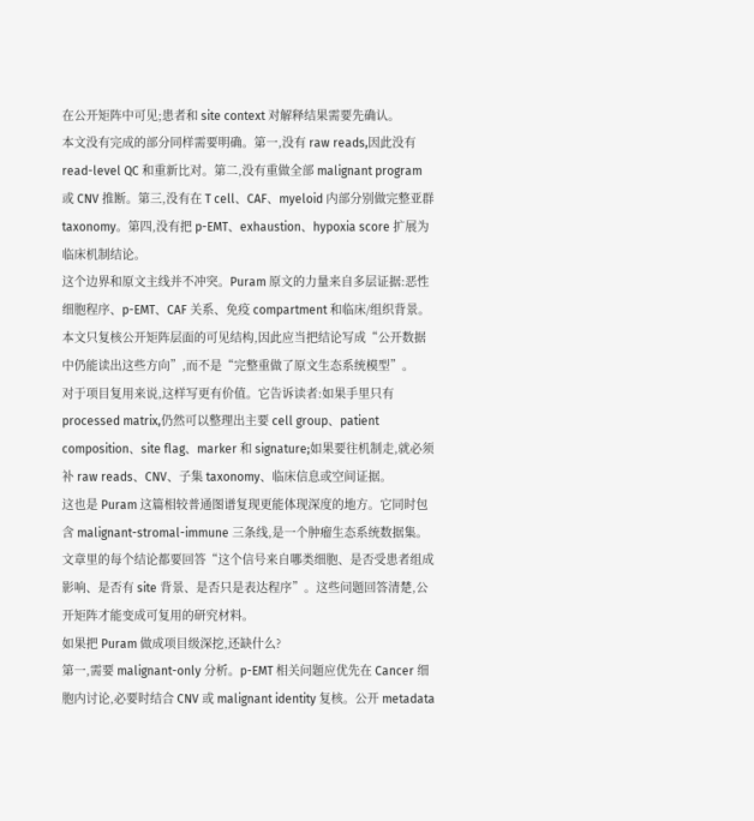在公开矩阵中可见;患者和 site context 对解释结果需要先确认。
本文没有完成的部分同样需要明确。第一,没有 raw reads,因此没有 read-level QC 和重新比对。第二,没有重做全部 malignant program 或 CNV 推断。第三,没有在 T cell、CAF、myeloid 内部分别做完整亚群 taxonomy。第四,没有把 p-EMT、exhaustion、hypoxia score 扩展为临床机制结论。
这个边界和原文主线并不冲突。Puram 原文的力量来自多层证据:恶性细胞程序、p-EMT、CAF 关系、免疫 compartment 和临床/组织背景。本文只复核公开矩阵层面的可见结构,因此应当把结论写成“公开数据中仍能读出这些方向”,而不是“完整重做了原文生态系统模型”。
对于项目复用来说,这样写更有价值。它告诉读者:如果手里只有 processed matrix,仍然可以整理出主要 cell group、patient composition、site flag、marker 和 signature;如果要往机制走,就必须补 raw reads、CNV、子集 taxonomy、临床信息或空间证据。
这也是 Puram 这篇相较普通图谱复现更能体现深度的地方。它同时包含 malignant-stromal-immune 三条线,是一个肿瘤生态系统数据集。文章里的每个结论都要回答“这个信号来自哪类细胞、是否受患者组成影响、是否有 site 背景、是否只是表达程序”。这些问题回答清楚,公开矩阵才能变成可复用的研究材料。
如果把 Puram 做成项目级深挖,还缺什么?
第一,需要 malignant-only 分析。p-EMT 相关问题应优先在 Cancer 细胞内讨论,必要时结合 CNV 或 malignant identity 复核。公开 metadata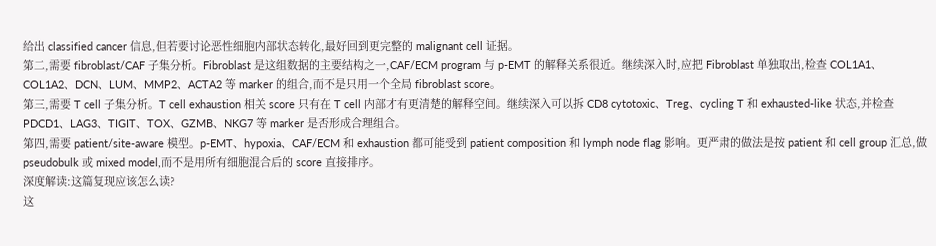给出 classified cancer 信息,但若要讨论恶性细胞内部状态转化,最好回到更完整的 malignant cell 证据。
第二,需要 fibroblast/CAF 子集分析。Fibroblast 是这组数据的主要结构之一,CAF/ECM program 与 p-EMT 的解释关系很近。继续深入时,应把 Fibroblast 单独取出,检查 COL1A1、COL1A2、DCN、LUM、MMP2、ACTA2 等 marker 的组合,而不是只用一个全局 fibroblast score。
第三,需要 T cell 子集分析。T cell exhaustion 相关 score 只有在 T cell 内部才有更清楚的解释空间。继续深入可以拆 CD8 cytotoxic、Treg、cycling T 和 exhausted-like 状态,并检查 PDCD1、LAG3、TIGIT、TOX、GZMB、NKG7 等 marker 是否形成合理组合。
第四,需要 patient/site-aware 模型。p-EMT、hypoxia、CAF/ECM 和 exhaustion 都可能受到 patient composition 和 lymph node flag 影响。更严肃的做法是按 patient 和 cell group 汇总,做 pseudobulk 或 mixed model,而不是用所有细胞混合后的 score 直接排序。
深度解读:这篇复现应该怎么读?
这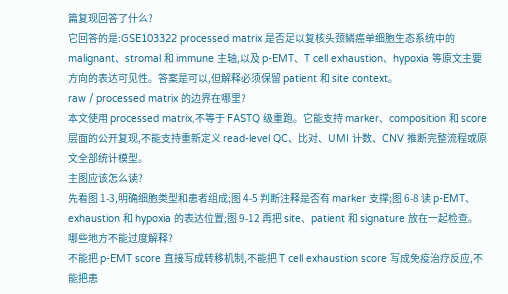篇复现回答了什么?
它回答的是:GSE103322 processed matrix 是否足以复核头颈鳞癌单细胞生态系统中的 malignant、stromal 和 immune 主轴,以及 p-EMT、T cell exhaustion、hypoxia 等原文主要方向的表达可见性。答案是可以,但解释必须保留 patient 和 site context。
raw / processed matrix 的边界在哪里?
本文使用 processed matrix,不等于 FASTQ 级重跑。它能支持 marker、composition 和 score 层面的公开复现,不能支持重新定义 read-level QC、比对、UMI 计数、CNV 推断完整流程或原文全部统计模型。
主图应该怎么读?
先看图 1-3,明确细胞类型和患者组成;图 4-5 判断注释是否有 marker 支撑;图 6-8 读 p-EMT、exhaustion 和 hypoxia 的表达位置;图 9-12 再把 site、patient 和 signature 放在一起检查。
哪些地方不能过度解释?
不能把 p-EMT score 直接写成转移机制,不能把 T cell exhaustion score 写成免疫治疗反应,不能把患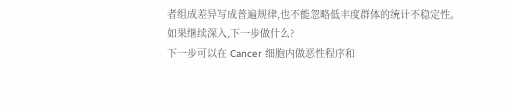者组成差异写成普遍规律,也不能忽略低丰度群体的统计不稳定性。
如果继续深入,下一步做什么?
下一步可以在 Cancer 细胞内做恶性程序和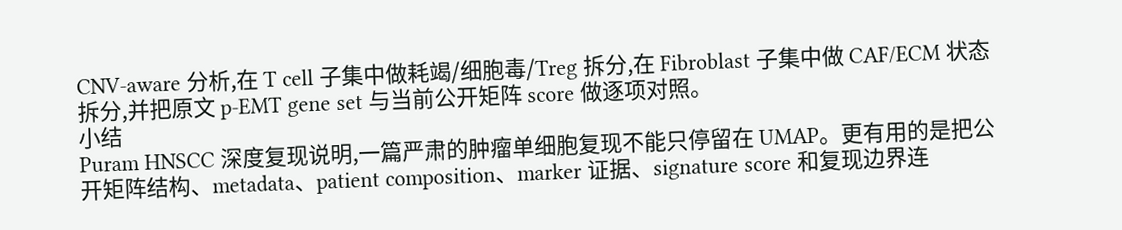CNV-aware 分析,在 T cell 子集中做耗竭/细胞毒/Treg 拆分,在 Fibroblast 子集中做 CAF/ECM 状态拆分,并把原文 p-EMT gene set 与当前公开矩阵 score 做逐项对照。
小结
Puram HNSCC 深度复现说明,一篇严肃的肿瘤单细胞复现不能只停留在 UMAP。更有用的是把公开矩阵结构、metadata、patient composition、marker 证据、signature score 和复现边界连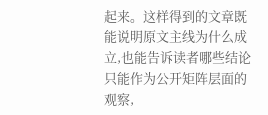起来。这样得到的文章既能说明原文主线为什么成立,也能告诉读者哪些结论只能作为公开矩阵层面的观察,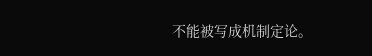不能被写成机制定论。